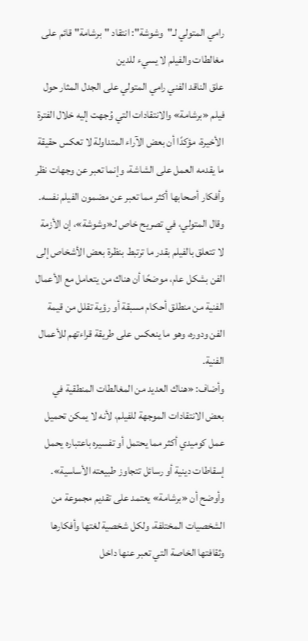رامي المتولي لـ"وشوشة": انتقاد "برشامة" قائم على مغالطات والفيلم لا يسيء للدين
علق الناقد الفني رامي المتولي على الجدل المثار حول فيلم «برشامة» والانتقادات التي وُجهت إليه خلال الفترة الأخيرة، مؤكدًا أن بعض الآراء المتداولة لا تعكس حقيقة ما يقدمه العمل على الشاشة، وإنما تعبر عن وجهات نظر وأفكار أصحابها أكثر مما تعبر عن مضمون الفيلم نفسه.
وقال المتولي، في تصريح خاص لـ«وشوشة»، إن الأزمة لا تتعلق بالفيلم بقدر ما ترتبط بنظرة بعض الأشخاص إلى الفن بشكل عام، موضحًا أن هناك من يتعامل مع الأعمال الفنية من منطلق أحكام مسبقة أو رؤية تقلل من قيمة الفن ودوره، وهو ما ينعكس على طريقة قراءتهم للأعمال الفنية.
وأضاف: «هناك العديد من المغالطات المنطقية في بعض الانتقادات الموجهة للفيلم، لأنه لا يمكن تحميل عمل كوميدي أكثر مما يحتمل أو تفسيره باعتباره يحمل إسقاطات دينية أو رسائل تتجاوز طبيعته الأساسية».
وأوضح أن «برشامة» يعتمد على تقديم مجموعة من الشخصيات المختلفة، ولكل شخصية لغتها وأفكارها وثقافتها الخاصة التي تعبر عنها داخل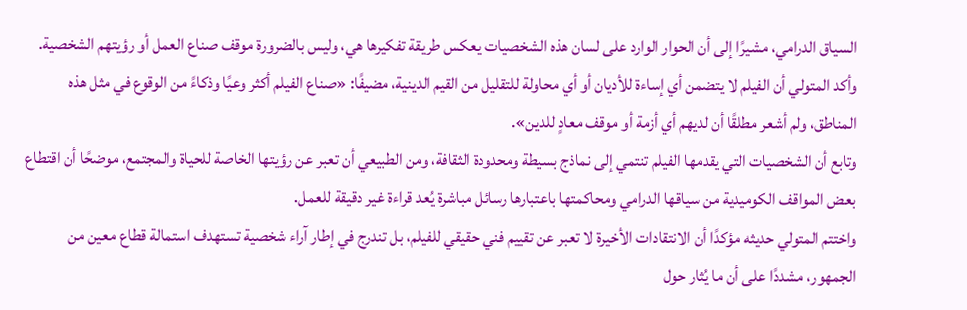السياق الدرامي، مشيرًا إلى أن الحوار الوارد على لسان هذه الشخصيات يعكس طريقة تفكيرها هي، وليس بالضرورة موقف صناع العمل أو رؤيتهم الشخصية.
وأكد المتولي أن الفيلم لا يتضمن أي إساءة للأديان أو أي محاولة للتقليل من القيم الدينية، مضيفًا: «صناع الفيلم أكثر وعيًا وذكاءً من الوقوع في مثل هذه المناطق، ولم أشعر مطلقًا أن لديهم أي أزمة أو موقف معادٍ للدين».
وتابع أن الشخصيات التي يقدمها الفيلم تنتمي إلى نماذج بسيطة ومحدودة الثقافة، ومن الطبيعي أن تعبر عن رؤيتها الخاصة للحياة والمجتمع، موضحًا أن اقتطاع بعض المواقف الكوميدية من سياقها الدرامي ومحاكمتها باعتبارها رسائل مباشرة يُعد قراءة غير دقيقة للعمل.
واختتم المتولي حديثه مؤكدًا أن الانتقادات الأخيرة لا تعبر عن تقييم فني حقيقي للفيلم، بل تندرج في إطار آراء شخصية تستهدف استمالة قطاع معين من الجمهور، مشددًا على أن ما يُثار حول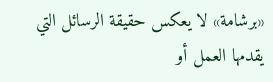«برشامة» لا يعكس حقيقة الرسائل التي يقدمها العمل أو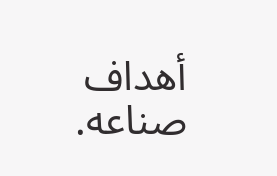أهداف صناعه.